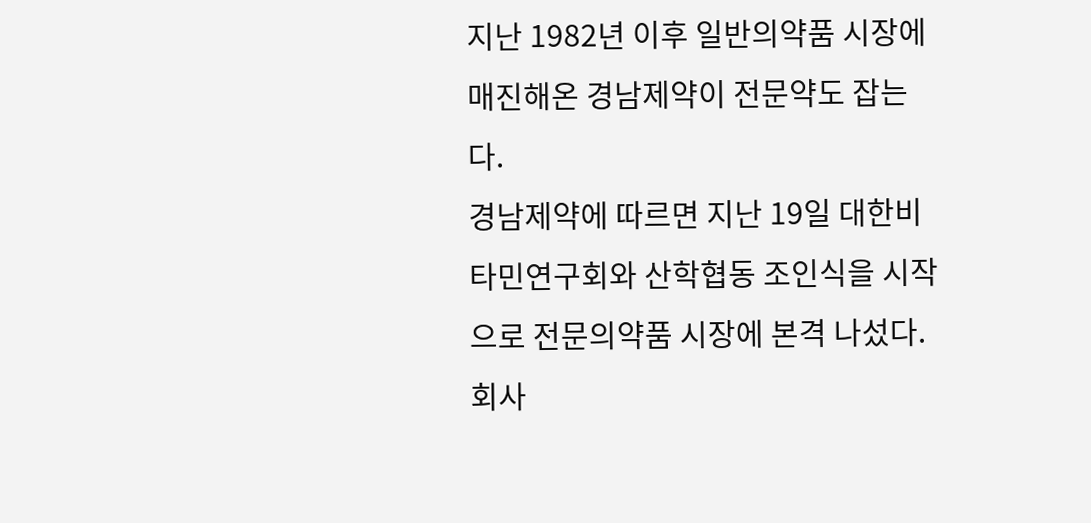지난 1982년 이후 일반의약품 시장에 매진해온 경남제약이 전문약도 잡는다.
경남제약에 따르면 지난 19일 대한비타민연구회와 산학협동 조인식을 시작으로 전문의약품 시장에 본격 나섰다.
회사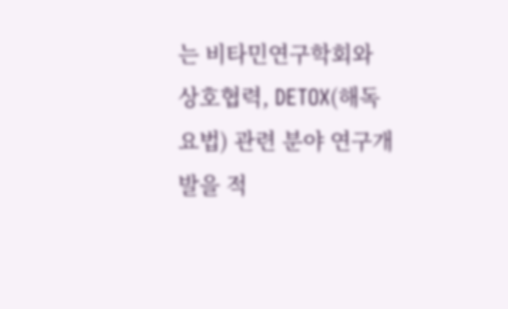는 비타민연구학회와 상호협력, DETOX(해독요법) 관련 분야 연구개발을 적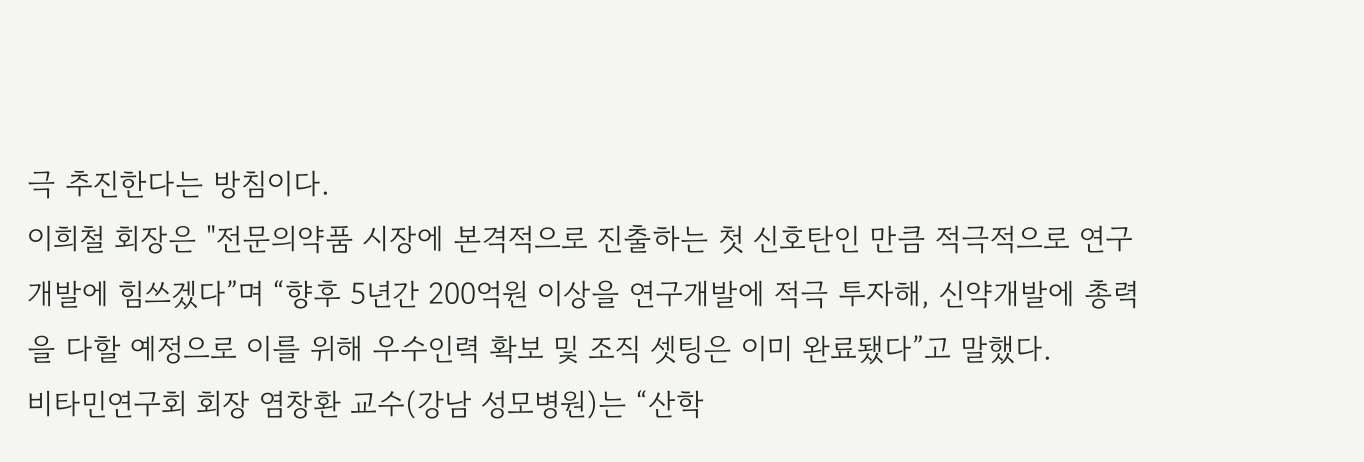극 추진한다는 방침이다.
이희철 회장은 "전문의약품 시장에 본격적으로 진출하는 첫 신호탄인 만큼 적극적으로 연구개발에 힘쓰겠다”며 “향후 5년간 200억원 이상을 연구개발에 적극 투자해, 신약개발에 총력을 다할 예정으로 이를 위해 우수인력 확보 및 조직 셋팅은 이미 완료됐다”고 말했다.
비타민연구회 회장 염창환 교수(강남 성모병원)는 “산학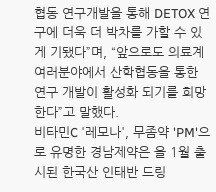협동 연구개발을 통해 DETOX 연구에 더욱 더 박차를 가할 수 있게 기됐다”며, “앞으로도 의료계 여러분야에서 산학협동을 통한 연구 개발이 활성화 되기를 희망한다”고 말했다.
비타민C '레모나', 무좀약 'PM'으로 유명한 경남제약은 올 1월 출시된 한국산 인태반 드링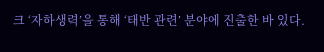크 ‘자하생력’을 통해 ‘태반 관련’ 분야에 진출한 바 있다.